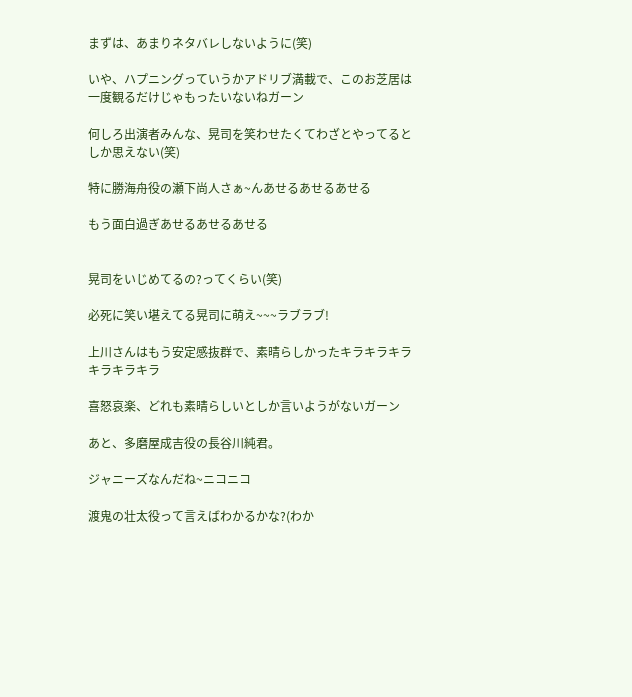まずは、あまりネタバレしないように(笑)

いや、ハプニングっていうかアドリブ満載で、このお芝居は一度観るだけじゃもったいないねガーン

何しろ出演者みんな、晃司を笑わせたくてわざとやってるとしか思えない(笑)

特に勝海舟役の瀬下尚人さぁ~んあせるあせるあせる

もう面白過ぎあせるあせるあせる


晃司をいじめてるの?ってくらい(笑)

必死に笑い堪えてる晃司に萌え~~~ラブラブ!

上川さんはもう安定感抜群で、素晴らしかったキラキラキラキラキラキラ

喜怒哀楽、どれも素晴らしいとしか言いようがないガーン

あと、多磨屋成吉役の長谷川純君。

ジャニーズなんだね~ニコニコ

渡鬼の壮太役って言えばわかるかな?(わか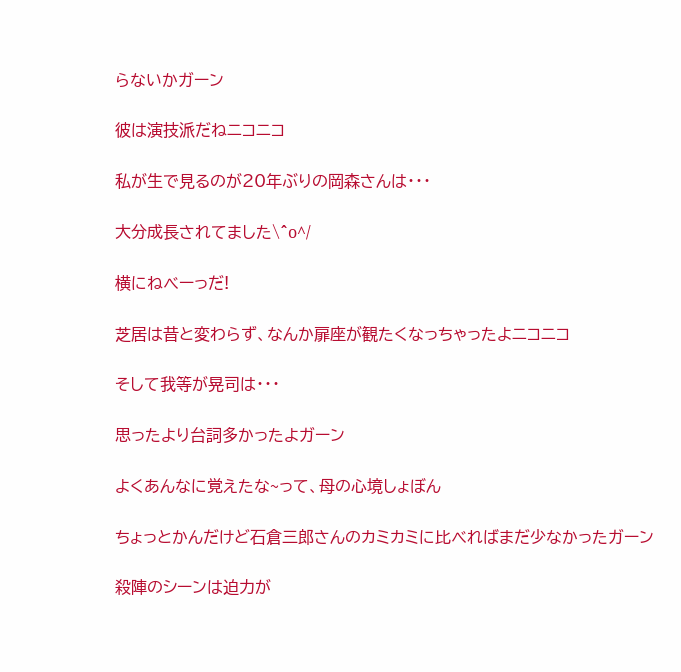らないかガーン

彼は演技派だねニコニコ

私が生で見るのが20年ぶりの岡森さんは・・・

大分成長されてました\^o^/

横にねべーっだ!

芝居は昔と変わらず、なんか扉座が観たくなっちゃったよニコニコ

そして我等が晃司は・・・

思ったより台詞多かったよガーン

よくあんなに覚えたな~って、母の心境しょぼん

ちょっとかんだけど石倉三郎さんのカミカミに比べればまだ少なかったガーン

殺陣のシーンは迫力が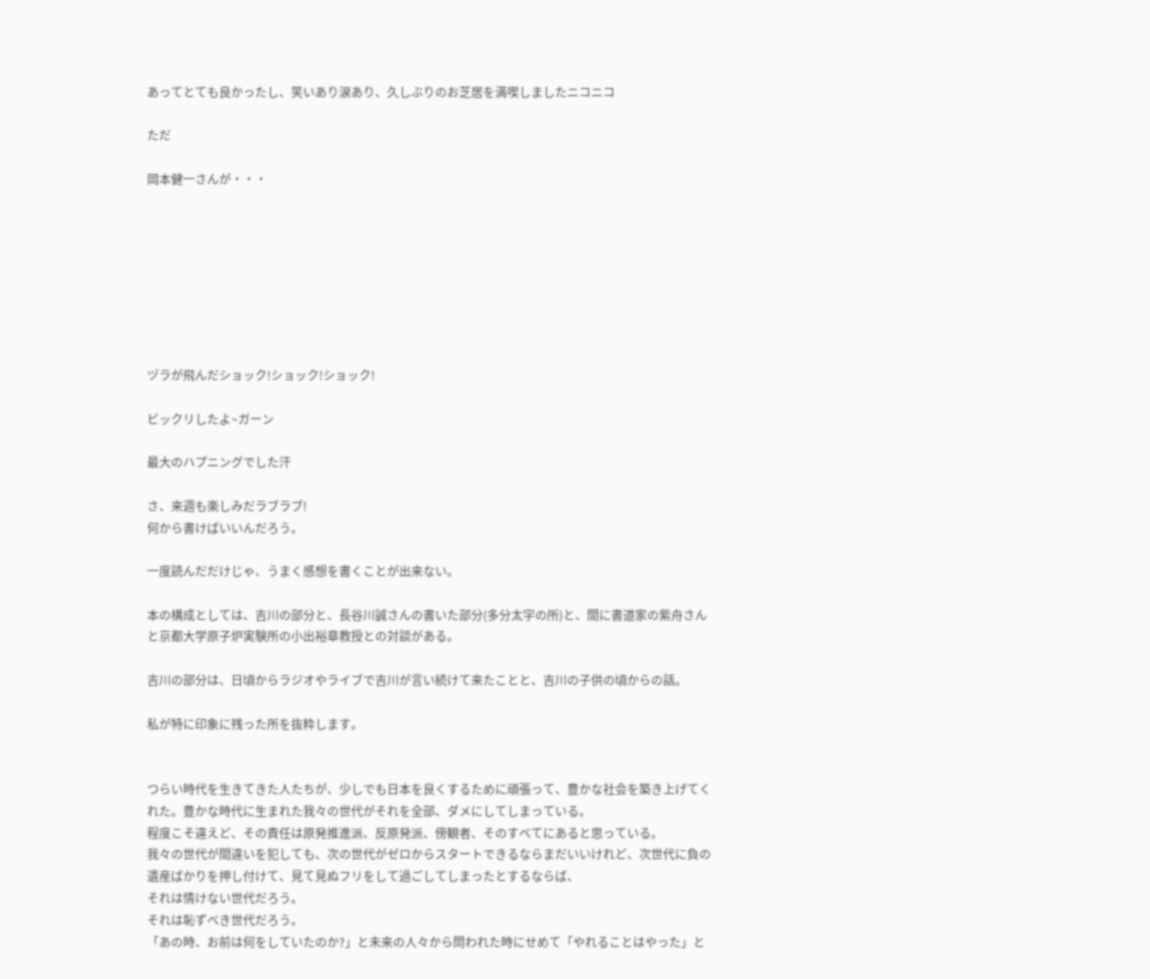あってとても良かったし、笑いあり涙あり、久しぶりのお芝居を満喫しましたニコニコ

ただ

岡本健一さんが・・・








ヅラが飛んだショック!ショック!ショック!

ビックリしたよ~ガーン

最大のハプニングでした汗

さ、来週も楽しみだラブラブ!
何から書けばいいんだろう。

一度読んだだけじゃ、うまく感想を書くことが出来ない。

本の構成としては、吉川の部分と、長谷川誠さんの書いた部分(多分太字の所)と、間に書道家の紫舟さんと京都大学原子炉実験所の小出裕章教授との対談がある。

吉川の部分は、日頃からラジオやライブで吉川が言い続けて来たことと、吉川の子供の頃からの話。

私が特に印象に残った所を抜粋します。


つらい時代を生きてきた人たちが、少しでも日本を良くするために頑張って、豊かな社会を築き上げてくれた。豊かな時代に生まれた我々の世代がそれを全部、ダメにしてしまっている。
程度こそ違えど、その責任は原発推進派、反原発派、傍観者、そのすべてにあると思っている。
我々の世代が間違いを犯しても、次の世代がゼロからスタートできるならまだいいけれど、次世代に負の遺産ばかりを押し付けて、見て見ぬフリをして過ごしてしまったとするならば、
それは情けない世代だろう。
それは恥ずべき世代だろう。
「あの時、お前は何をしていたのか?」と未来の人々から問われた時にせめて「やれることはやった」と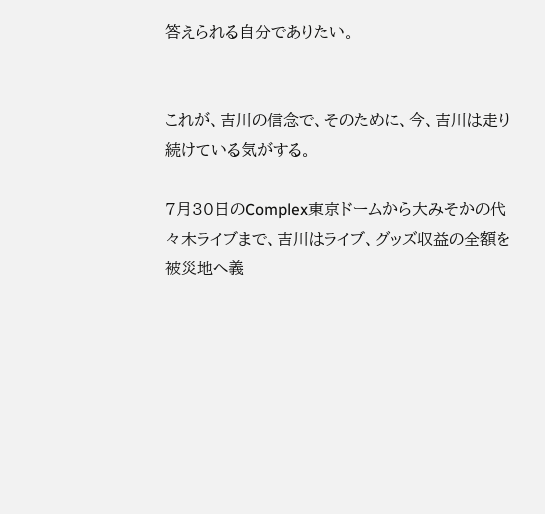答えられる自分でありたい。


これが、吉川の信念で、そのために、今、吉川は走り続けている気がする。

7月30日のComplex東京ドームから大みそかの代々木ライブまで、吉川はライブ、グッズ収益の全額を被災地へ義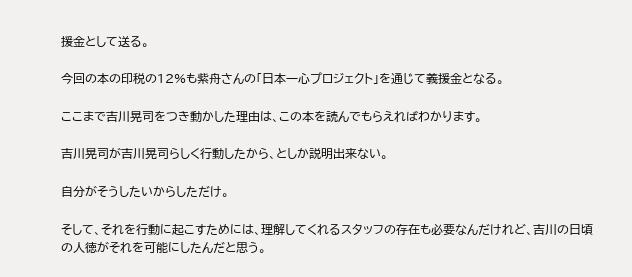援金として送る。

今回の本の印税の12%も紫舟さんの「日本一心プロジェクト」を通じて義援金となる。

ここまで吉川晃司をつき動かした理由は、この本を読んでもらえればわかります。

吉川晃司が吉川晃司らしく行動したから、としか説明出来ない。

自分がそうしたいからしただけ。

そして、それを行動に起こすためには、理解してくれるスタッフの存在も必要なんだけれど、吉川の日頃の人徳がそれを可能にしたんだと思う。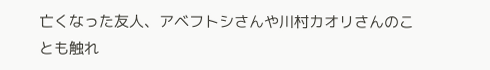亡くなった友人、アベフトシさんや川村カオリさんのことも触れ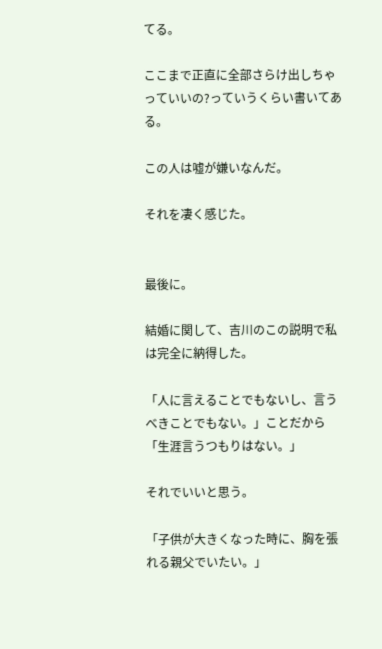てる。

ここまで正直に全部さらけ出しちゃっていいの?っていうくらい書いてある。

この人は嘘が嫌いなんだ。

それを凄く感じた。


最後に。

結婚に関して、吉川のこの説明で私は完全に納得した。

「人に言えることでもないし、言うべきことでもない。」ことだから「生涯言うつもりはない。」

それでいいと思う。

「子供が大きくなった時に、胸を張れる親父でいたい。」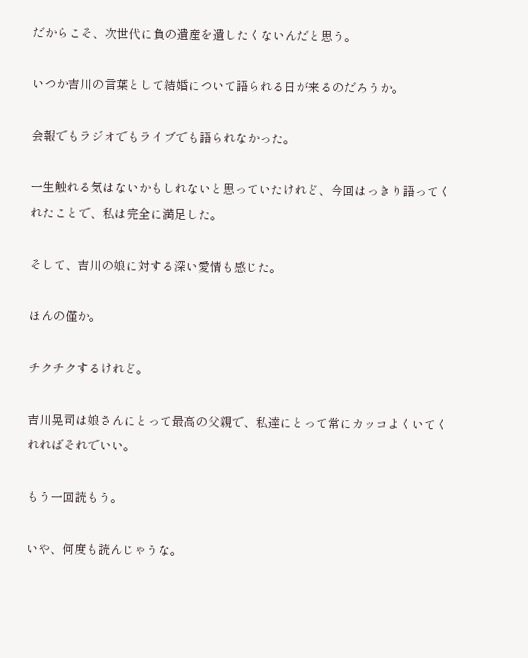だからこそ、次世代に負の遺産を遺したくないんだと思う。

いつか吉川の言葉として結婚について語られる日が来るのだろうか。

会報でもラジオでもライブでも語られなかった。

一生触れる気はないかもしれないと思っていたけれど、今回はっきり語ってくれたことで、私は完全に満足した。

そして、吉川の娘に対する深い愛情も感じた。

ほんの僅か。

チクチクするけれど。

吉川晃司は娘さんにとって最高の父親で、私達にとって常にカッコよくいてくれればそれでいい。

もう一回読もう。

いや、何度も読んじゃうな。